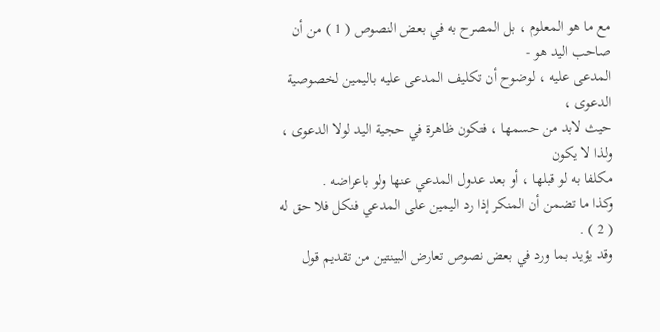مع ما هو المعلوم ، بل المصرح به في بعض النصوص ( 1 ) من أن صاحب اليد هو -
المدعى عليه ، لوضوح أن تكليف المدعى عليه باليمين لخصوصية الدعوى ،
حيث لابد من حسمها ، فتكون ظاهرة في حجية اليد لولا الدعوى ، ولذا لا يكون
مكلفا به لو قبلها ، أو بعد عدول المدعي عنها ولو باعراضه .
وكذا ما تضمن أن المنكر إذا رد اليمين على المدعي فنكل فلا حق له ( 2 ) .
وقد يؤيد بما ورد في بعض نصوص تعارض البينتين من تقديم قول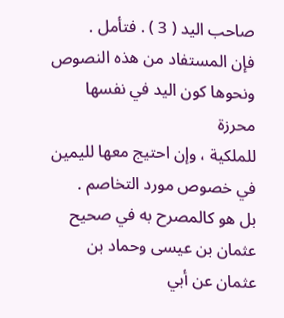صاحب اليد ( 3 ) . فتأمل .
فإن المستفاد من هذه النصوص ونحوها كون اليد في نفسها محرزة
للملكية ، وإن احتيج معها لليمين في خصوص مورد التخاصم .
بل هو كالمصرح به في صحيح عثمان بن عيسى وحماد بن عثمان عن أبي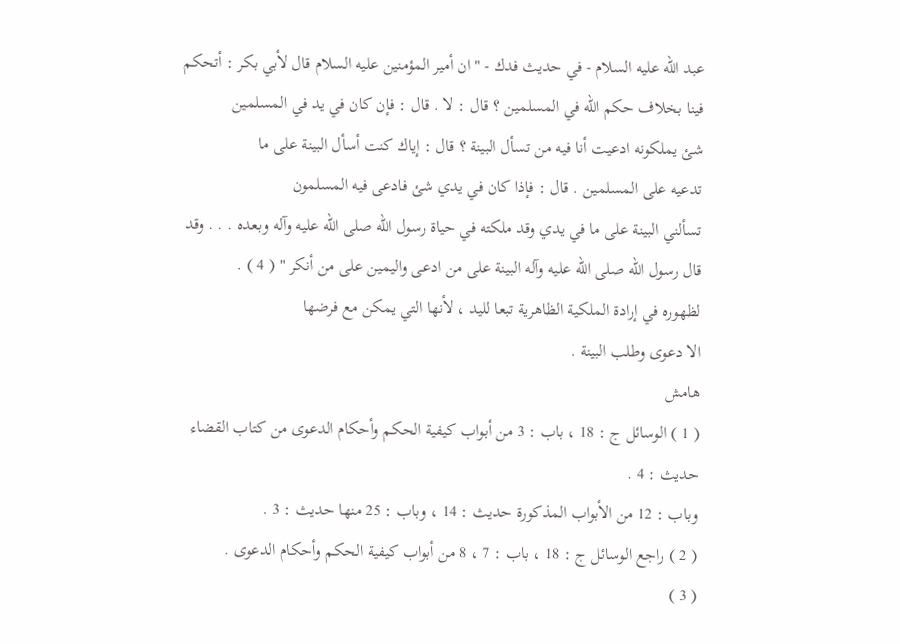عبد الله عليه السلام - في حديث فدك - " ان أمير المؤمنين عليه السلام قال لأبي بكر : أتحكم
فينا بخلاف حكم الله في المسلمين ؟ قال : لا . قال : فإن كان في يد في المسلمين
شئ يملكونه ادعيت أنا فيه من تسأل البينة ؟ قال : إياك كنت أسأل البينة على ما
تدعيه على المسلمين . قال : فإذا كان في يدي شئ فادعى فيه المسلمون
تسألني البينة على ما في يدي وقد ملكته في حياة رسول الله صلى الله عليه وآله وبعده . . . وقد
قال رسول الله صلى الله عليه وآله البينة على من ادعى واليمين على من أنكر " ( 4 ) .
لظهوره في إرادة الملكية الظاهرية تبعا لليد ، لأنها التي يمكن مع فرضها
الا دعوى وطلب البينة .
هامش
( 1 ) الوسائل ج : 18 ، باب : 3 من أبواب كيفية الحكم وأحكام الدعوى من كتاب القضاء حديث : 4 .
وباب : 12 من الأبواب المذكورة حديث : 14 ، وباب : 25 منها حديث : 3 .
( 2 ) راجع الوسائل ج : 18 ، باب : 7 ، 8 من أبواب كيفية الحكم وأحكام الدعوى .
( 3 )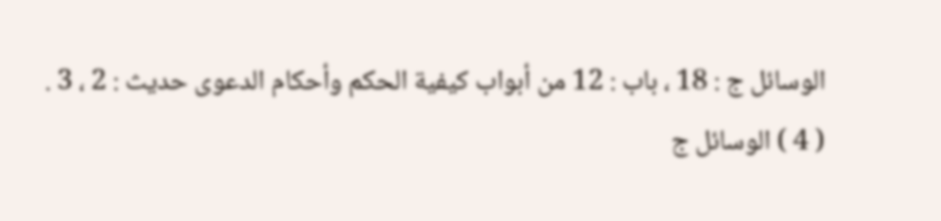الوسائل ج : 18 ، باب : 12 من أبواب كيفية الحكم وأحكام الدعوى حديث : 2 ، 3 .
( 4 ) الوسائل ج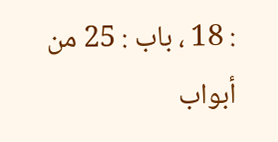: 18 ، باب : 25 من أبواب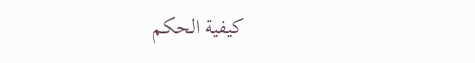كيفية الحكم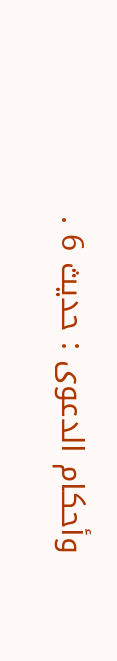وأحكام الدعوى : حديث 6 .